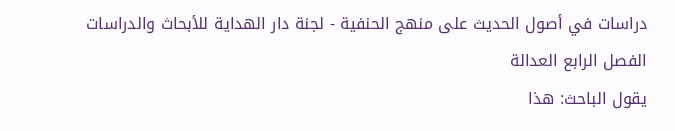دراسات في أصول الحديث على منهج الحنفية - لجنة دار الهداية للأبحاث والدراسات
الفصل الرابع العدالة
يقول الباحث: هذا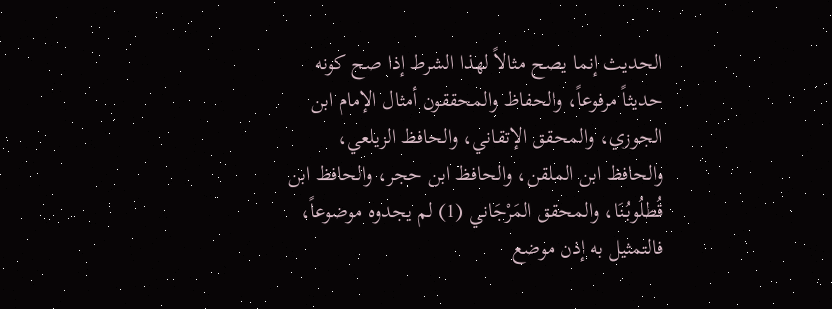الحديث إنما يصح مثالاً لهذا الشرط إذا صح كونه حديثاً مرفوعاً، والحفاظ والمحققون أمثال الإمام ابن الجوزي، والمحقق الإتقاني، والحافظ الزيلعي، والحافظ ابن الملقن، والحافظ ابن حجر، والحافظ ابن قُطلُوبُنَا، والمحقق المَرْجَاني (1) لم يجدوه موضوعاً، فالتمثيل به إذن موضع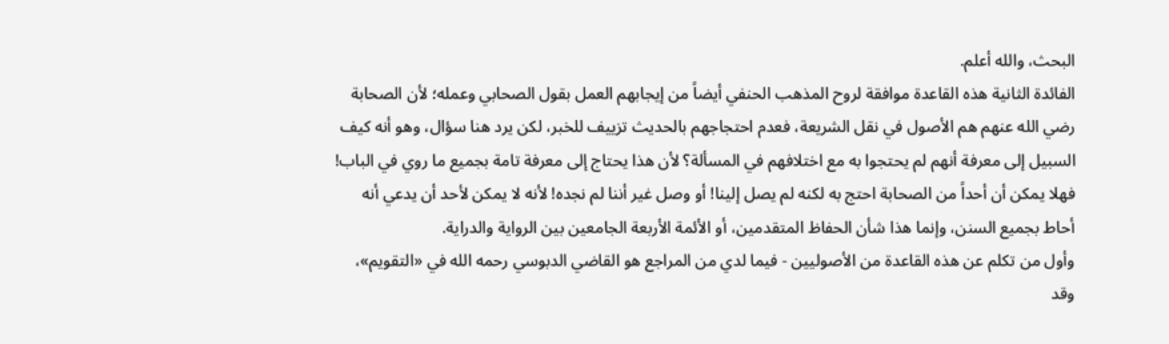البحث، والله أعلم.
الفائدة الثانية هذه القاعدة موافقة لروح المذهب الحنفي أيضاً من إيجابهم العمل بقول الصحابي وعمله؛ لأن الصحابة رضي الله عنهم هم الأصول في نقل الشريعة، فعدم احتجاجهم بالحديث تزييف للخبر، لكن يرد هنا سؤال، وهو أنه كيف السبيل إلى معرفة أنهم لم يحتجوا به مع اختلافهم في المسألة؟ لأن هذا يحتاج إلى معرفة تامة بجميع ما روي في الباب!
فهلا يمكن أن أحداً من الصحابة احتج به لكنه لم يصل إلينا! أو وصل غير أننا لم نجده! لأنه لا يمكن لأحد أن يدعي أنه أحاط بجميع السنن، وإنما هذا شأن الحفاظ المتقدمين، أو الأئمة الأربعة الجامعين بين الرواية والدراية.
وأول من تكلم عن هذه القاعدة من الأصوليين - فيما لدي من المراجع هو القاضي الدبوسي رحمه الله في «التقويم»، وقد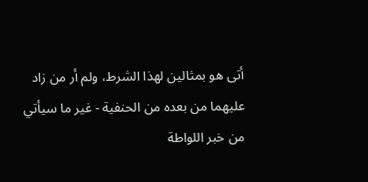أتى هو بمثالين لهذا الشرط، ولم أر من زاد عليهما من بعده من الحنفية - غير ما سيأتي من خبر اللواطة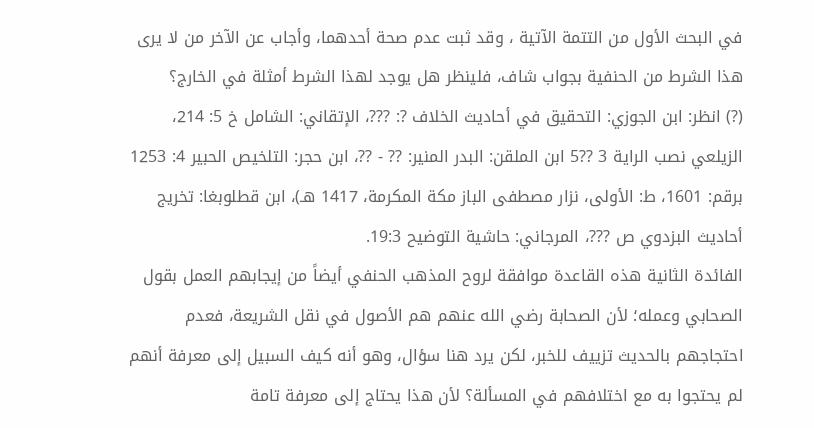في البحث الأول من التتمة الآتية ، وقد ثبت عدم صحة أحدهما، وأجاب عن الآخر من لا يرى هذا الشرط من الحنفية بجواب شاف، فلينظر هل يوجد لهذا الشرط أمثلة في الخارج؟
(?) انظر: ابن الجوزي: التحقيق في أحاديث الخلاف ?: ???، الإتقاني: الشامل خ 5: 214، الزيلعي نصب الراية 3 ??5 ابن الملقن: البدر المنير: ?? - ??، ابن حجر: التلخيص الحبير 4: 1253 برقم: 1601، ط: الأولى، نزار مصطفى الباز مكة المكرمة، 1417 هـ)، ابن قطلوبغا: تخريج أحاديث البزدوي ص ???، المرجاني: حاشية التوضيح 19:3.
الفائدة الثانية هذه القاعدة موافقة لروح المذهب الحنفي أيضاً من إيجابهم العمل بقول الصحابي وعمله؛ لأن الصحابة رضي الله عنهم هم الأصول في نقل الشريعة، فعدم احتجاجهم بالحديث تزييف للخبر، لكن يرد هنا سؤال، وهو أنه كيف السبيل إلى معرفة أنهم لم يحتجوا به مع اختلافهم في المسألة؟ لأن هذا يحتاج إلى معرفة تامة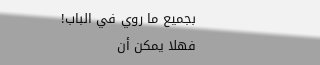بجميع ما روي في الباب!
فهلا يمكن أن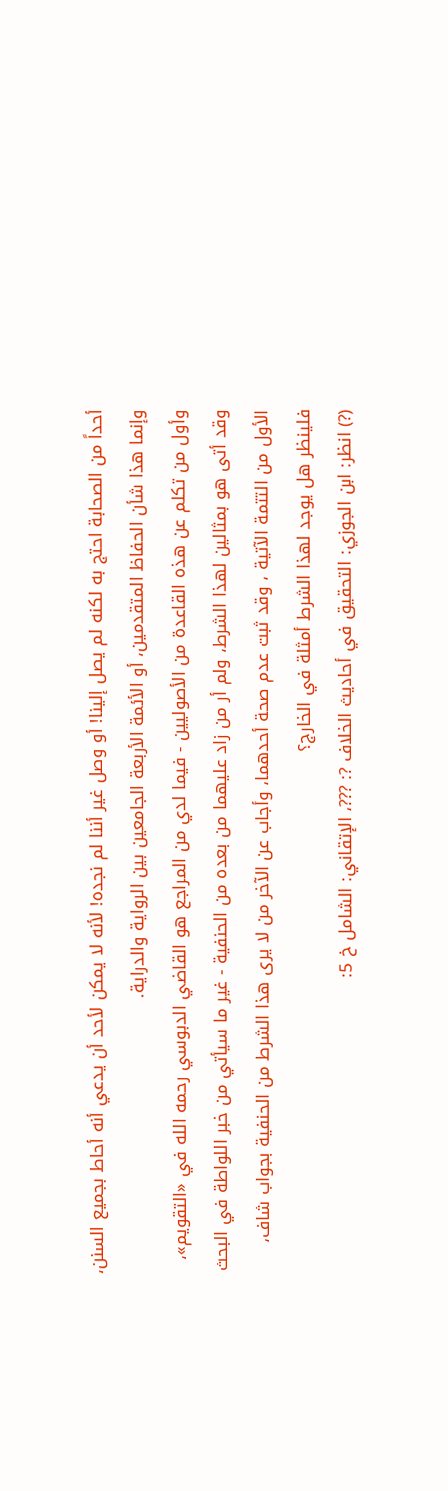أحداً من الصحابة احتج به لكنه لم يصل إلينا! أو وصل غير أننا لم نجده! لأنه لا يمكن لأحد أن يدعي أنه أحاط بجميع السنن، وإنما هذا شأن الحفاظ المتقدمين، أو الأئمة الأربعة الجامعين بين الرواية والدراية.
وأول من تكلم عن هذه القاعدة من الأصوليين - فيما لدي من المراجع هو القاضي الدبوسي رحمه الله في «التقويم»، وقد أتى هو بمثالين لهذا الشرط، ولم أر من زاد عليهما من بعده من الحنفية - غير ما سيأتي من خبر اللواطة في البحث الأول من التتمة الآتية ، وقد ثبت عدم صحة أحدهما، وأجاب عن الآخر من لا يرى هذا الشرط من الحنفية بجواب شاف، فلينظر هل يوجد لهذا الشرط أمثلة في الخارج؟
(?) انظر: ابن الجوزي: التحقيق في أحاديث الخلاف ?: ???، الإتقاني: الشامل خ 5: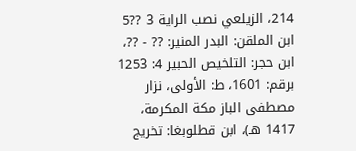214، الزيلعي نصب الراية 3 ??5 ابن الملقن: البدر المنير: ?? - ??، ابن حجر: التلخيص الحبير 4: 1253 برقم: 1601، ط: الأولى، نزار مصطفى الباز مكة المكرمة، 1417 هـ)، ابن قطلوبغا: تخريج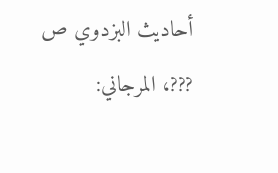أحاديث البزدوي ص ???، المرجاني: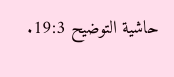حاشية التوضيح 19:3.